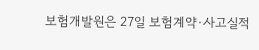보험개발원은 27일 보험계약·사고실적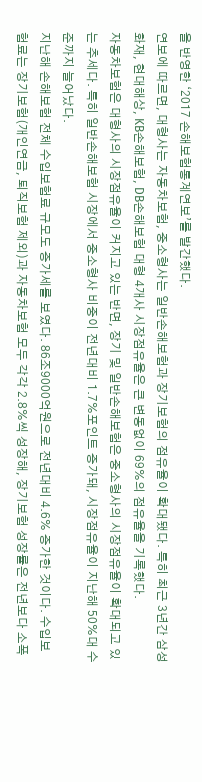을 반영한 ‘2017 손해보험통계연보’를 발간했다.
연보에 따르면, 대형사는 자동차보험, 중소형사는 일반손해보험과 장기보험의 점유율이 확대됐다. 특히 최근 3년간 삼성화재, 현대해상, KB손해보험, DB손해보험 대형 4개사 시장점유율은 큰 변동없이 69%의 점유율을 기록했다.
자동차보험은 대형사의 시장점유율이 커지고 있는 반면, 장기 및 일반손해보험은 중소형사의 시장점유율이 확대되고 있는 추세다. 특히 일반손해보험 시장에서 중소형사 비중이 전년대비 1.7%포인트 증가돼, 시장점유율이 지난해 50%대 수준까지 늘어났다.
지난해 손해보험 전체 수입보험료 규모도 증가세를 보였다. 86조9000억원으로 전년대비 4.6% 증가한 것이다. 수입보험료는 장기보험(개인연금, 퇴직보험 제외)과 자동차보험 모두 각각 2.8%씩 성장해, 장기보험 성장률은 전년보다 소폭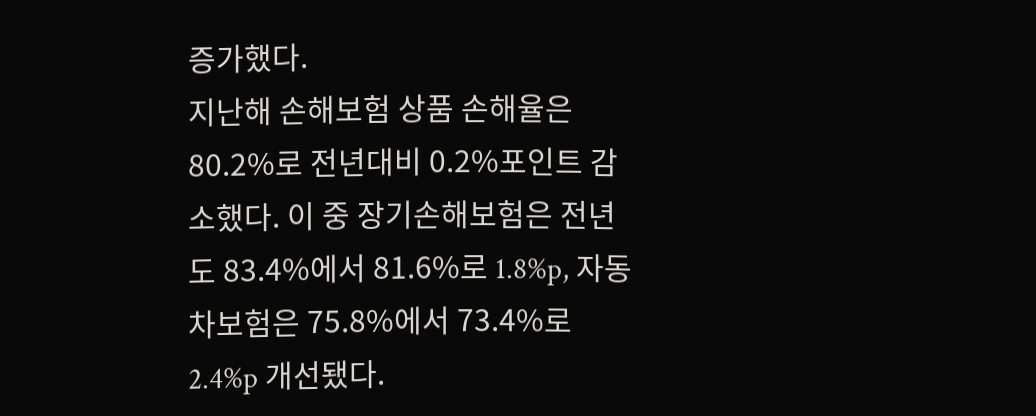증가했다.
지난해 손해보험 상품 손해율은 80.2%로 전년대비 0.2%포인트 감소했다. 이 중 장기손해보험은 전년도 83.4%에서 81.6%로 1.8%p, 자동차보험은 75.8%에서 73.4%로 2.4%p 개선됐다.